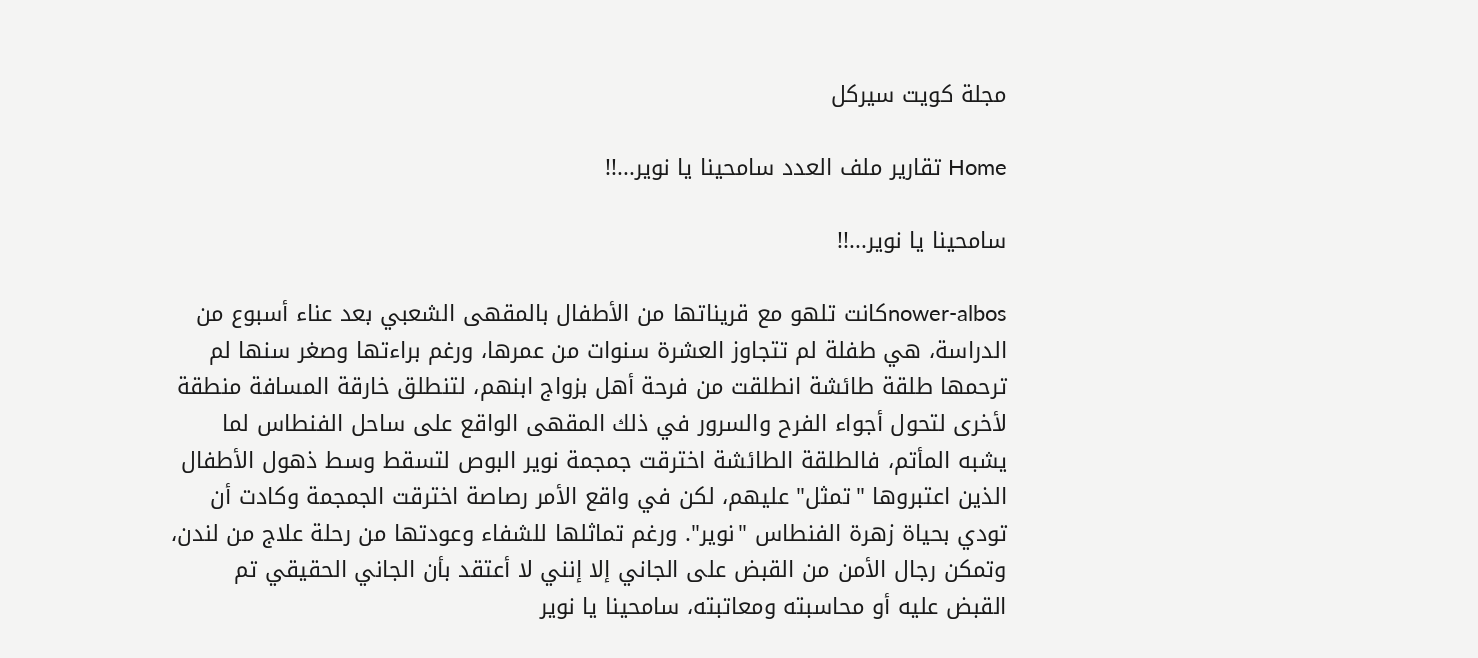مجلة كويت سيركل

Home تقارير ملف العدد سامحينا يا نوير...!!

سامحينا يا نوير...!!

nower-albosكانت تلهو مع قريناتها من الأطفال بالمقهى الشعبي بعد عناء أسبوع من الدراسة، هي طفلة لم تتجاوز العشرة سنوات من عمرها، ورغم براءتها وصغر سنها لم ترحمها طلقة طائشة انطلقت من فرحة أهل بزواج ابنهم، لتنطلق خارقة المسافة منطقة لأخرى لتحول أجواء الفرح والسرور في ذلك المقهى الواقع على ساحل الفنطاس لما يشبه المأتم، فالطلقة الطائشة اخترقت جمجمة نوير البوص لتسقط وسط ذهول الأطفال الذين اعتبروها "تمثل" عليهم، لكن في واقع الأمر رصاصة اخترقت الجمجمة وكادت أن تودي بحياة زهرة الفنطاس "نوير". ورغم تماثلها للشفاء وعودتها من رحلة علاج من لندن، وتمكن رجال الأمن من القبض على الجاني إلا إنني لا أعتقد بأن الجاني الحقيقي تم القبض عليه أو محاسبته ومعاتبته، سامحينا يا نوير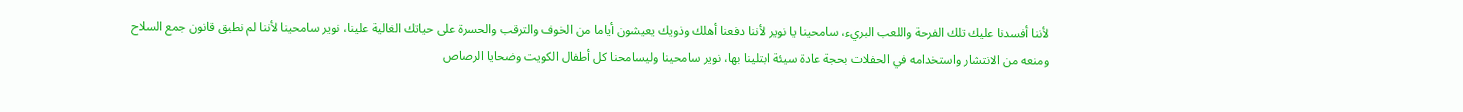لأننا أفسدنا عليك تلك الفرحة واللعب البريء، سامحينا يا نوير لأننا دفعنا أهلك وذويك يعيشون أياما من الخوف والترقب والحسرة على حياتك الغالية علينا، نوير سامحينا لأننا لم نطبق قانون جمع السلاح ومنعه من الانتشار واستخدامه في الحفلات بحجة عادة سيئة ابتلينا بها، نوير سامحينا وليسامحنا كل أطفال الكويت وضحايا الرصاص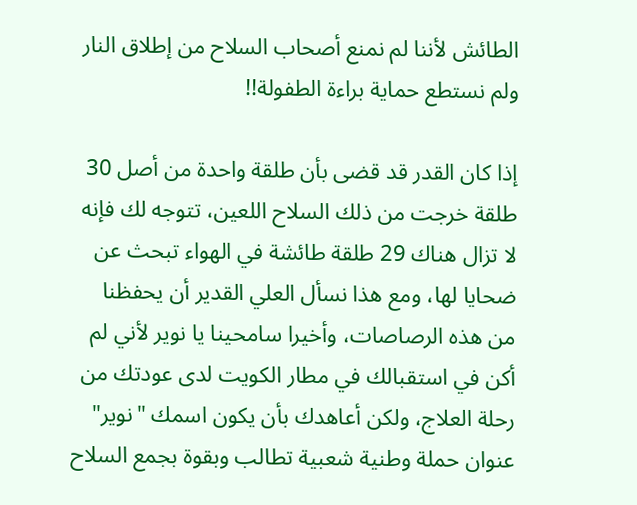الطائش لأننا لم نمنع أصحاب السلاح من إطلاق النار ولم نستطع حماية براءة الطفولة!!

إذا كان القدر قد قضى بأن طلقة واحدة من أصل 30 طلقة خرجت من ذلك السلاح اللعين، تتوجه لك فإنه لا تزال هناك 29 طلقة طائشة في الهواء تبحث عن ضحايا لها، ومع هذا نسأل العلي القدير أن يحفظنا من هذه الرصاصات، وأخيرا سامحينا يا نوير لأني لم أكن في استقبالك في مطار الكويت لدى عودتك من رحلة العلاج، ولكن أعاهدك بأن يكون اسمك "نوير" عنوان حملة وطنية شعبية تطالب وبقوة بجمع السلاح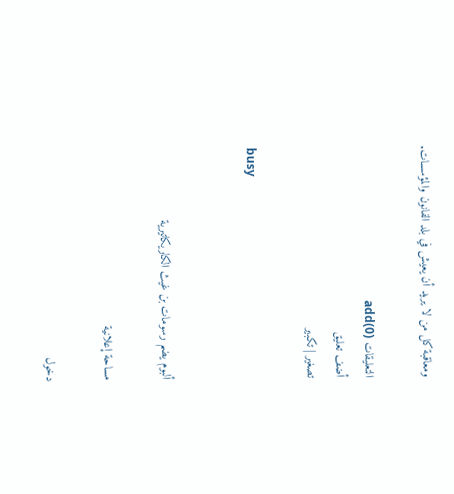ومعاقبة كل من لا يريد أن يعيش في بلد الفانون والمؤسسات.

التعليقات (0)add
أضف تعليق
تصغير | تكبير

busy


ألبوم يضم رسومات بن غيث الكاريكاتيرية

مساحة إعلانية

دخول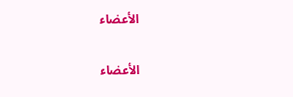الأعضاء

الأعضاء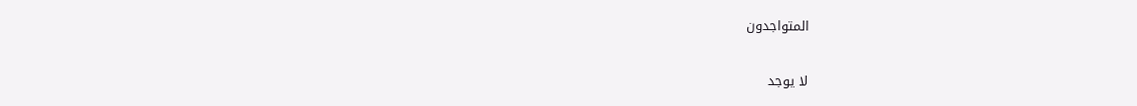المتواجدون

لا يوجد